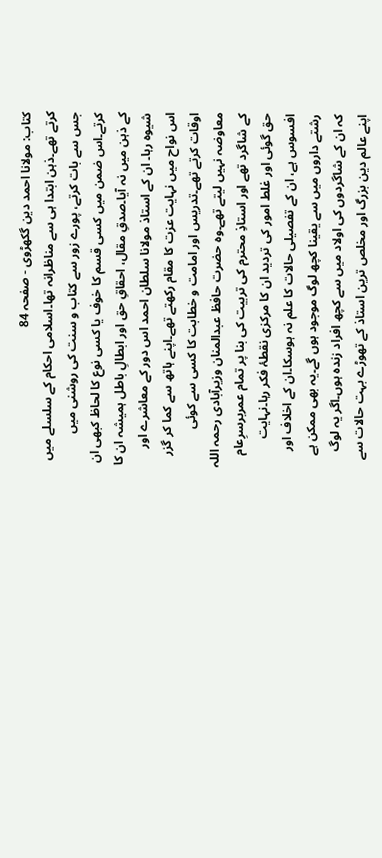کتاب: مولانا احمد دین گکھڑوی - صفحہ 84
کرتے تھے۔ذہن ابتدا ہی سے مناظرانہ تھا۔اسلامی احکام کے سلسلے میں جس سے بات کرتے، پورے زور سے کتاب و سنت کی روشنی میں کرتے۔اس ضمن میں کسی قسم کا خوف یا کسی نوع کا لحاظ کبھی ان کے ذہن میں نہ آیا۔صدقِ مقال، احقاقِ حق اور ابطالِ باطل ہمیشہ ان کا شیوہ رہا۔ ان کے استاذ مولانا سلطان احمد اس دور کے معاشرے اور اس نواح میں نہایت عزت کا مقام رکھتے تھے۔اپنے ہاتھ سے کما کر گزر اوقات کرتے تھے۔تدریس اور امامت و خطابت کا کسی سے کوئی معاوضہ نہیں لیتے تھے۔وہ حضرت حافظ عبدالمنان وزیرآبادی رحمہ اللہ کے شاگرد تھے اور استاذِ محترم کی تربیت کی بنا پر تمام عمربرسرِعام حق گوئی اور غلط امور کی تردید ان کا مرکزی نقطۂ فکر رہا۔نہایت افسوس ہے، ان کے تفصیلی حالات کا علم نہ ہوسکا۔ان کے اخلاف اور رشتے داروں میں سے یقینا کچھ لوگ موجود ہوں گے۔یہ بھی ممکن ہے کہ ان کے شاگردوں کی اولاد میں سے کچھ افراد زندہ ہوں۔اگر یہ لوگ اپنے عالم دین بزرگ اور مخلص ترین استاذ کے تھوڑے بہت حالات سے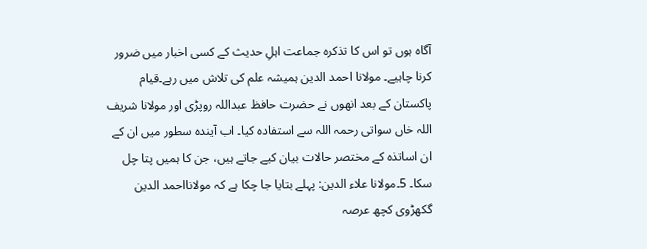آگاہ ہوں تو اس کا تذکرہ جماعت اہلِ حدیث کے کسی اخبار میں ضرور کرنا چاہیے۔ مولانا احمد الدین ہمیشہ علم کی تلاش میں رہے۔قیام پاکستان کے بعد انھوں نے حضرت حافظ عبداللہ روپڑی اور مولانا شریف اللہ خاں سواتی رحمہ اللہ سے استفادہ کیا۔ اب آیندہ سطور میں ان کے ان اساتذہ کے مختصر حالات بیان کیے جاتے ہیں، جن کا ہمیں پتا چل سکا۔ 5۔مولانا علاء الدین: پہلے بتایا جا چکا ہے کہ مولانااحمد الدین گکھڑوی کچھ عرصہ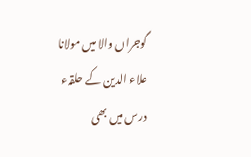گوجراں والا میں مولانا علاء الدین کے حلقہء درس میں بھی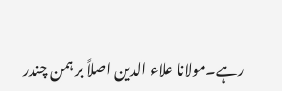رہے۔مولانا علاء الدین اصلاً بر ہمن چندر